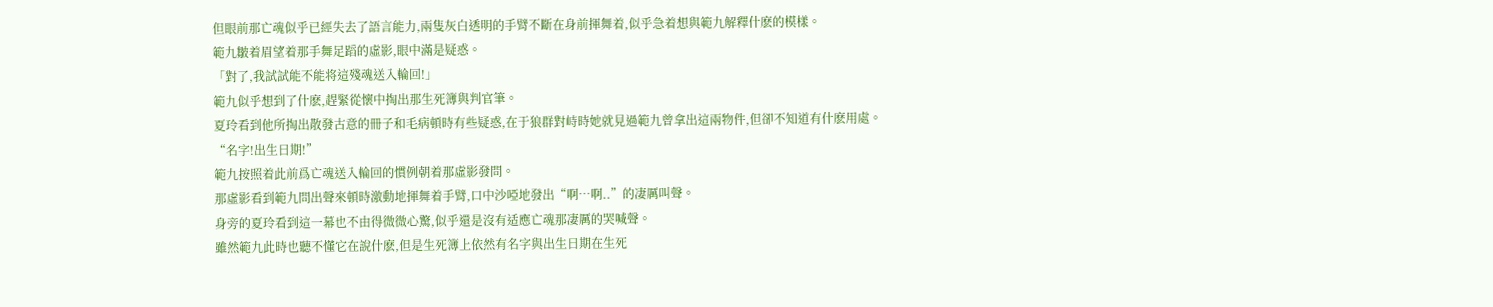但眼前那亡魂似乎已經失去了語言能力,兩隻灰白透明的手臂不斷在身前揮舞着,似乎急着想與範九解釋什麽的模樣。
範九皺着眉望着那手舞足蹈的虛影,眼中滿是疑惑。
「對了,我試試能不能将這殘魂送入輪回!」
範九似乎想到了什麽,趕緊從懷中掏出那生死簿與判官筆。
夏玲看到他所掏出散發古意的冊子和毛病頓時有些疑惑,在于狼群對峙時她就見過範九曾拿出這兩物件,但卻不知道有什麽用處。
“名字!出生日期!”
範九按照着此前爲亡魂送入輪回的慣例朝着那虛影發問。
那虛影看到範九問出聲來頓時激動地揮舞着手臂,口中沙啞地發出“啊…啊..”的凄厲叫聲。
身旁的夏玲看到這一幕也不由得微微心驚,似乎還是沒有适應亡魂那凄厲的哭喊聲。
雖然範九此時也聽不懂它在說什麽,但是生死簿上依然有名字與出生日期在生死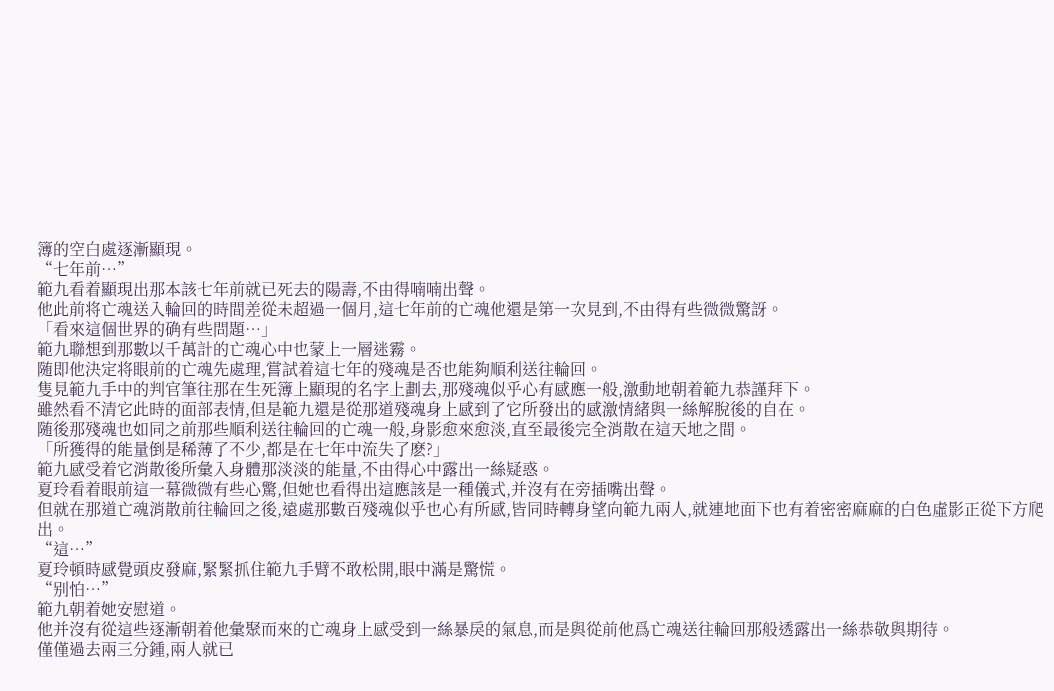簿的空白處逐漸顯現。
“七年前…”
範九看着顯現出那本該七年前就已死去的陽壽,不由得喃喃出聲。
他此前将亡魂送入輪回的時間差從未超過一個月,這七年前的亡魂他還是第一次見到,不由得有些微微驚訝。
「看來這個世界的确有些問題…」
範九聯想到那數以千萬計的亡魂心中也蒙上一層迷霧。
随即他決定将眼前的亡魂先處理,嘗試着這七年的殘魂是否也能夠順利送往輪回。
隻見範九手中的判官筆往那在生死簿上顯現的名字上劃去,那殘魂似乎心有感應一般,激動地朝着範九恭謹拜下。
雖然看不清它此時的面部表情,但是範九還是從那道殘魂身上感到了它所發出的感激情緒與一絲解脫後的自在。
随後那殘魂也如同之前那些順利送往輪回的亡魂一般,身影愈來愈淡,直至最後完全消散在這天地之間。
「所獲得的能量倒是稀薄了不少,都是在七年中流失了麽?」
範九感受着它消散後所彙入身體那淡淡的能量,不由得心中露出一絲疑惑。
夏玲看着眼前這一幕微微有些心驚,但她也看得出這應該是一種儀式,并沒有在旁插嘴出聲。
但就在那道亡魂消散前往輪回之後,遠處那數百殘魂似乎也心有所感,皆同時轉身望向範九兩人,就連地面下也有着密密麻麻的白色虛影正從下方爬出。
“這…”
夏玲頓時感覺頭皮發麻,緊緊抓住範九手臂不敢松開,眼中滿是驚慌。
“别怕…”
範九朝着她安慰道。
他并沒有從這些逐漸朝着他彙聚而來的亡魂身上感受到一絲暴戾的氣息,而是與從前他爲亡魂送往輪回那般透露出一絲恭敬與期待。
僅僅過去兩三分鍾,兩人就已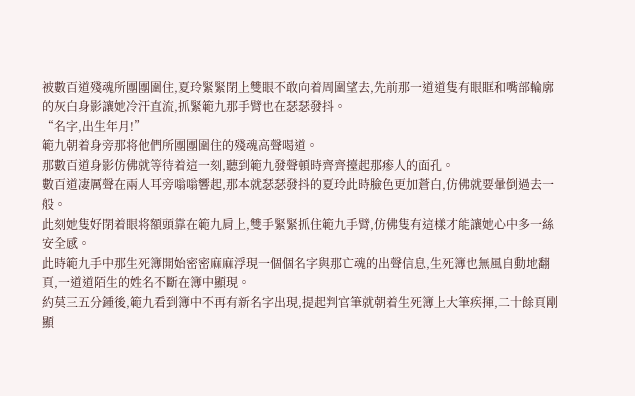被數百道殘魂所團團圍住,夏玲緊緊閉上雙眼不敢向着周圍望去,先前那一道道隻有眼眶和嘴部輪廓的灰白身影讓她冷汗直流,抓緊範九那手臂也在瑟瑟發抖。
“名字,出生年月!”
範九朝着身旁那将他們所團團圍住的殘魂高聲喝道。
那數百道身影仿佛就等待着這一刻,聽到範九發聲頓時齊齊擡起那瘆人的面孔。
數百道凄厲聲在兩人耳旁嗡嗡響起,那本就瑟瑟發抖的夏玲此時臉色更加蒼白,仿佛就要暈倒過去一般。
此刻她隻好閉着眼将額頭靠在範九肩上,雙手緊緊抓住範九手臂,仿佛隻有這樣才能讓她心中多一絲安全感。
此時範九手中那生死簿開始密密麻麻浮現一個個名字與那亡魂的出聲信息,生死簿也無風自動地翻頁,一道道陌生的姓名不斷在簿中顯現。
約莫三五分鍾後,範九看到簿中不再有新名字出現,提起判官筆就朝着生死簿上大筆疾揮,二十餘頁剛顯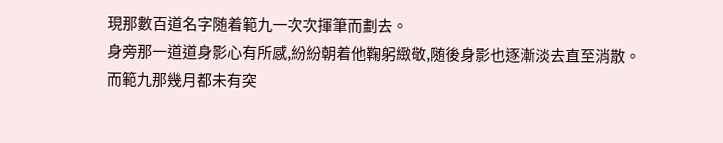現那數百道名字随着範九一次次揮筆而劃去。
身旁那一道道身影心有所感,紛紛朝着他鞠躬緻敬,随後身影也逐漸淡去直至消散。
而範九那幾月都未有突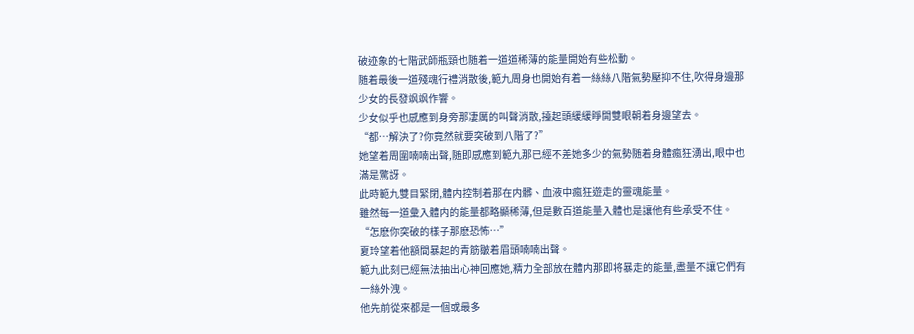破迹象的七階武師瓶頸也随着一道道稀薄的能量開始有些松動。
随着最後一道殘魂行禮消散後,範九周身也開始有着一絲絲八階氣勢壓抑不住,吹得身邊那少女的長發飒飒作響。
少女似乎也感應到身旁那凄厲的叫聲消散,擡起頭緩緩睜開雙眼朝着身邊望去。
“都…解決了?你竟然就要突破到八階了?”
她望着周圍喃喃出聲,随即感應到範九那已經不差她多少的氣勢随着身體瘋狂湧出,眼中也滿是驚訝。
此時範九雙目緊閉,體内控制着那在内髒、血液中瘋狂遊走的靈魂能量。
雖然每一道彙入體内的能量都略顯稀薄,但是數百道能量入體也是讓他有些承受不住。
“怎麽你突破的樣子那麽恐怖…”
夏玲望着他額間暴起的青筋皺着眉頭喃喃出聲。
範九此刻已經無法抽出心神回應她,精力全部放在體内那即将暴走的能量,盡量不讓它們有一絲外洩。
他先前從來都是一個或最多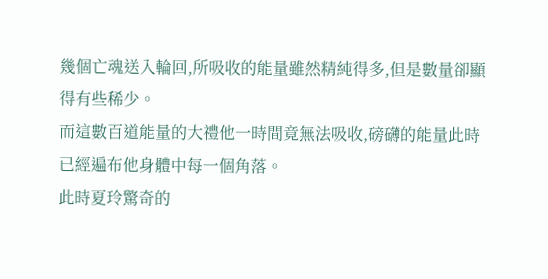幾個亡魂送入輪回,所吸收的能量雖然精純得多,但是數量卻顯得有些稀少。
而這數百道能量的大禮他一時間竟無法吸收,磅礴的能量此時已經遍布他身體中每一個角落。
此時夏玲驚奇的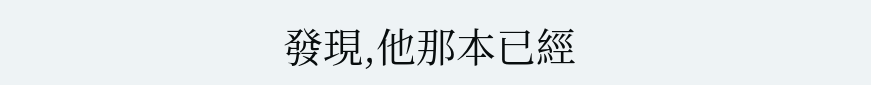發現,他那本已經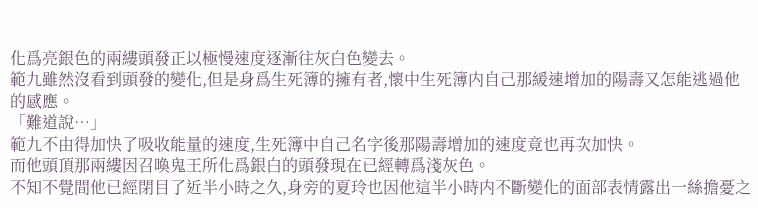化爲亮銀色的兩縷頭發正以極慢速度逐漸往灰白色變去。
範九雖然沒看到頭發的變化,但是身爲生死簿的擁有者,懷中生死簿内自己那緩速增加的陽壽又怎能逃過他的感應。
「難道說…」
範九不由得加快了吸收能量的速度,生死簿中自己名字後那陽壽增加的速度竟也再次加快。
而他頭頂那兩縷因召喚鬼王所化爲銀白的頭發現在已經轉爲淺灰色。
不知不覺間他已經閉目了近半小時之久,身旁的夏玲也因他這半小時内不斷變化的面部表情露出一絲擔憂之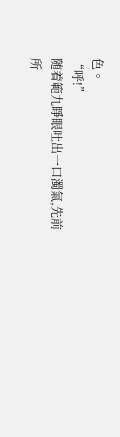色。
“呼!”
随着範九睜眼吐出一口濁氣,先前所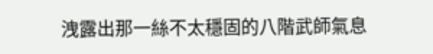洩露出那一絲不太穩固的八階武師氣息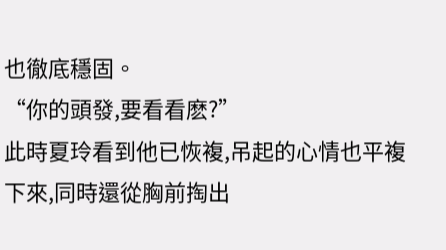也徹底穩固。
“你的頭發,要看看麽?”
此時夏玲看到他已恢複,吊起的心情也平複下來,同時還從胸前掏出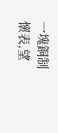一塊銅制懷表,望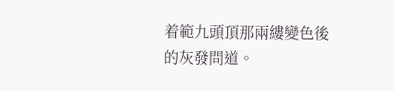着範九頭頂那兩縷變色後的灰發問道。